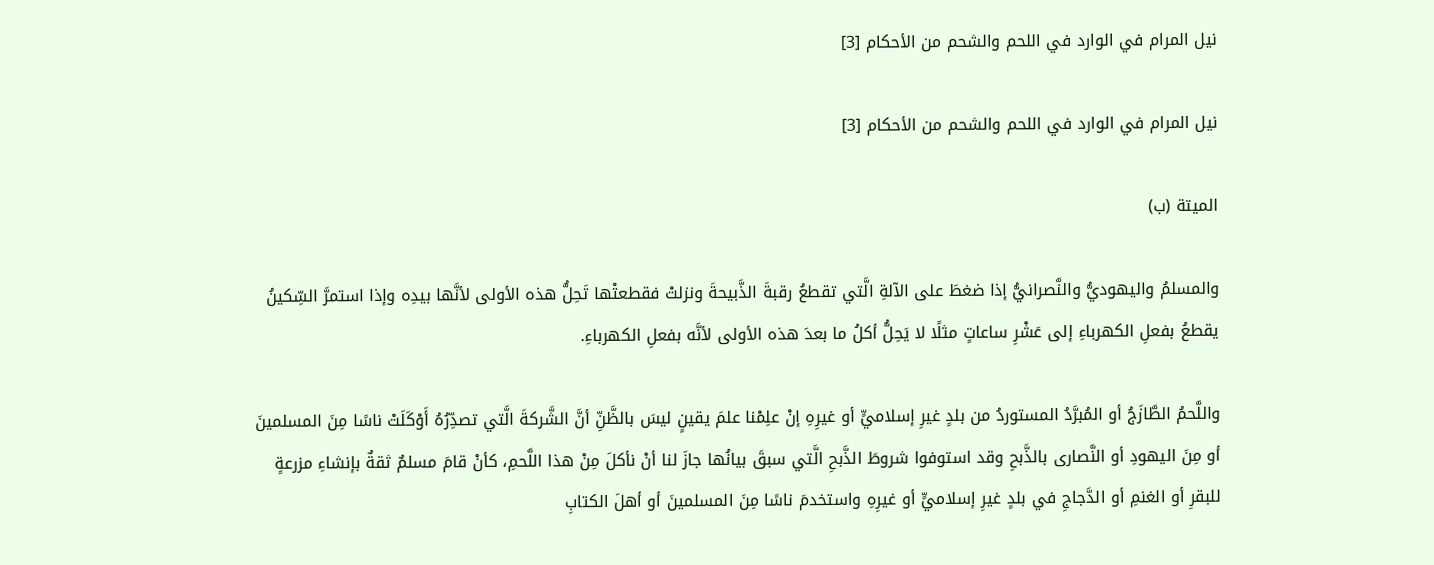نيل المرام في الوارد في اللحم والشحم من الأحكام [3]

نيل المرام في الوارد في اللحم والشحم من الأحكام [3]

الميتة (ب)

والمسلمُ واليهوديُّ والنَّصرانيُّ إذا ضغطَ على الآلةِ الَّتي تقطعُ رقبةَ الذَّبيحةَ ونزلتْ فقطعتْها تَحِلُّ هذه الأولى لأنَّها بيدِه وإذا استمرَّ السِّكينُ يقطعُ بفعلِ الكهرباءِ إلى عَشْرِ ساعاتٍ مثلًا لا يَحِلُّ أكلُ ما بعدَ هذه الأولى لأنَّه بفعلِ الكهرباءِ.

واللَّحمُ الطَّازَجُ أو المُبرَّدُ المستوردُ من بلدٍ غيرِ إسلاميٍّ أو غيرِهِ إنْ علِمْنا علمَ يقينٍ ليسَ بالظَّنِّ أنَّ الشَّركةَ الَّتي تصدِّرُهُ أَوْكَلَتْ ناسًا مِنَ المسلمينَ أو مِنَ اليهودِ أو النَّصارى بالذَّبحِ وقد استوفوا شروطَ الذَّبحِ الَّتي سبقَ بيانُها جازَ لنا أنْ نأكلَ مِنْ هذا اللَّحمِ، كأنْ قامَ مسلمٌ ثقةٌ بإنشاءِ مزرعةٍ للبقرِ أو الغنمِ أو الدَّجاجِ في بلدٍ غيرِ إسلاميٍّ أو غيرِهِ واستخدمَ ناسًا مِنَ المسلمينَ أو أهلَ الكتابِ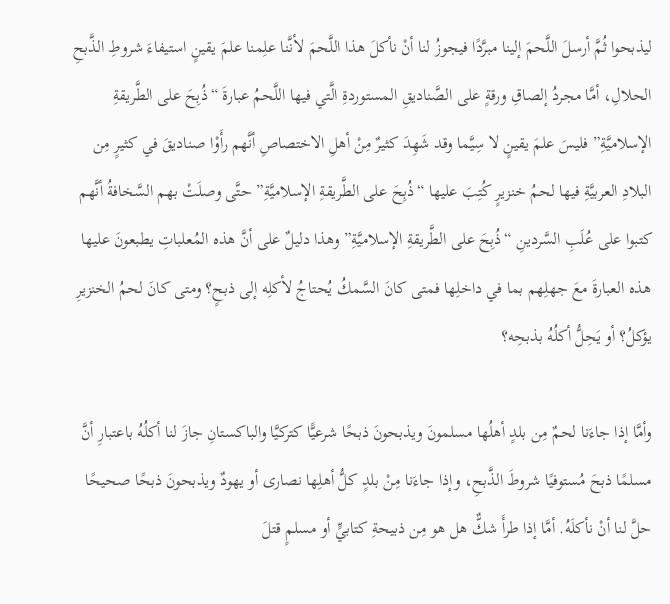ليذبحوا ثُمَّ أرسلَ اللَّحمَ إلينا مبرَّدًا فيجوزُ لنا أنْ نأكلَ هذا اللَّحمَ لأنَّنا علِمنا علمَ يقينٍ استيفاءَ شروطِ الذَّبحِ الحلالِ، أمَّا مجردُ إلصاقِ ورقةٍ على الصَّناديقِ المستوردةِ الَّتي فيها اللَّحمُ عبارةَ “ذُبِحَ على الطَّريقةِ الإسلاميَّةِ” فليسَ علمَ يقينٍ لا سِيَّما وقد شَهِدَ كثيرٌ مِنْ أهلِ الاختصاصِ أنَّهم رأَوْا صناديقَ في كثيرٍ مِن البلادِ العربيَّةِ فيها لحمُ خنزيرٍ كُتِبَ عليها “ذُبِحَ على الطَّريقةِ الإسلاميَّةِ” حتَّى وصلَتْ بهم السَّخافةُ أنَّهم كتبوا على عُلَبِ السَّردينِ “ذُبِحَ على الطَّريقةِ الإسلاميَّةِ” وهذا دليلٌ على أنَّ هذه المُعلباتِ يطبعونَ عليها هذه العبارةَ معَ جهلِهم بما في داخلِها فمتى كانَ السَّمكُ يُحتاجُ لأكلِه إلى ذبحٍ؟ ومتى كانَ لحمُ الخنزيرِ يؤكلُ؟ أو يَحِلُّ أكلُهُ بذبحِه؟

وأمَّا إذا جاءَنا لحمٌ مِن بلدٍ أهلُها مسلمونَ ويذبحونَ ذبحًا شرعيًّا كتركيَّا والباكستانِ جازَ لنا أكلُهُ باعتبارِ أنَّ مسلمًا ذبحَ مُستوفيًا شروطَ الذَّبحِ، وإذا جاءَنا مِنْ بلدٍ كلُّ أهلِها نصارى أو يهودٌ ويذبحونَ ذبحًا صحيحًا حلَّ لنا أنْ نأكلَهُ. أمَّا إذا طرأَ شكٌّ هل هو مِن ذبيحةِ كتابيٍّ أو مسلمٍ قتلَ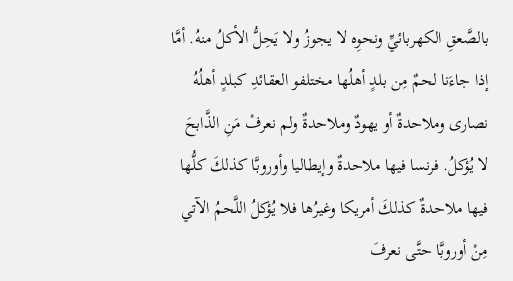بالصَّعقِ الكهربائيِّ ونحوِه لا يجوزُ ولا يَحِلُّ الأكلُ منهُ. أمَّا إذا جاءَنا لحمٌ مِن بلدٍ أهلُها مختلفو العقائدِ كبلدٍ أهلُهُ نصارى وملاحدةٌ أو يهودٌ وملاحدةٌ ولم نعرفْ مَنِ الذَّابحَ لا يُؤكلُ. فرنسا فيها ملاحدةٌ وإيطاليا وأوروبَّا كذلكَ كلُّها فيها ملاحدةٌ كذلكَ أمريكا وغيرُها فلا يُؤكلُ اللَّحمُ الآتي مِنْ أوروبَّا حتَّى نعرفَ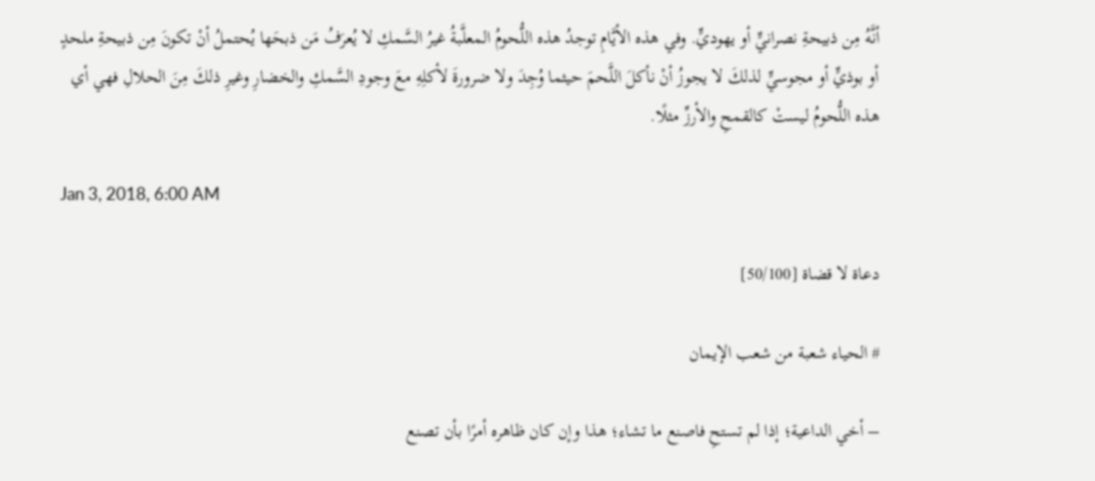أنَّهُ مِن ذبيحةِ نصرانيٍّ أو يهوديٍّ. وفي هذه الأيَّامِ توجدُ هذه اللُّحومُ المعلَّبةُ غيرُ السَّمكِ لا يُعرَفُ مَن ذبحَها يُحتملُ أنْ تكونَ مِن ذبيحةِ ملحدٍ أو بوذيٍّ أو مجوسيٍّ لذلكَ لا يجوزُ أنْ نأكلَ اللَّحمَ حيثما وُجِدَ ولا ضرورةَ لأكلِهِ معَ وجودِ السَّمكِ والخضارِ وغيرِ ذلكَ مِنَ الحلالِ فهي أي هذه اللُّحومُ ليستْ كالقمحِ والأرزِّ مثلًا.

Jan 3, 2018, 6:00 AM

دعاة لا قضاة [50/100]

# الحياء شعبة من شعب الإيمان

– أخي الداعية؛ إذا لم تستحِ فاصنع ما تشاء؛ هذا وإن كان ظاهره أمرًا بأن تصنع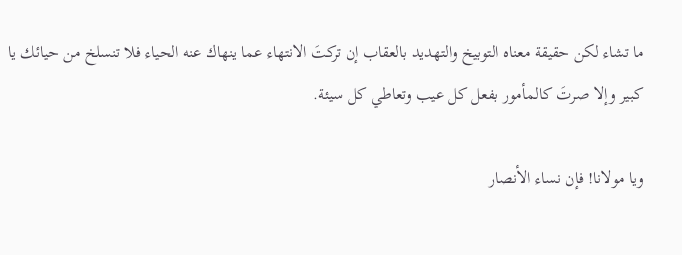ما تشاء لكن حقيقة معناه التوبيخ والتهديد بالعقاب إن تركتَ الانتهاء عما ينهاك عنه الحياء فلا تنسلخ من حيائك يا كبير وإلا صرتَ كالمأمور بفعل كل عيب وتعاطي كل سيئة.

ويا مولانا! فإن نساء الأنصار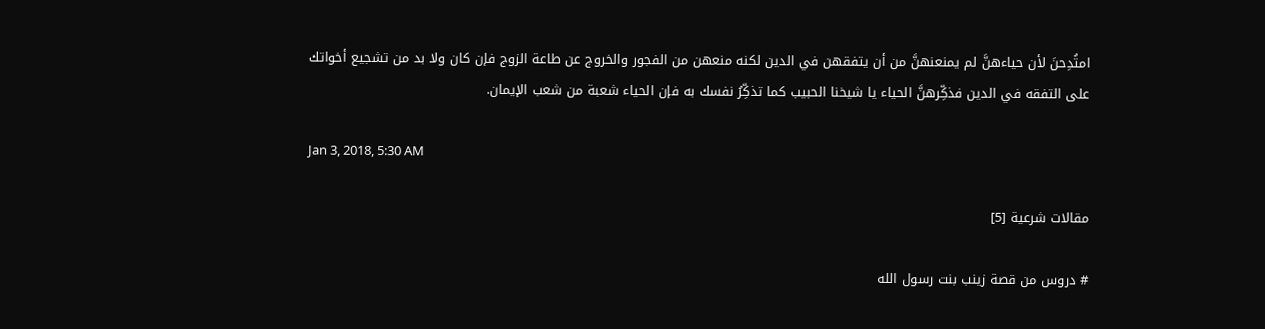امتُدِحنَ لأن حياءهنَّ لم يمنعنهنَّ من أن يتفقهن في الدين لكنه منعهن من الفجور والخروج عن طاعة الزوج فإن كان ولا بد من تشجيع أخواتك على التفقه في الدين فذكِّرهنَّ الحياء يا شيخنا الحبيب كما تذكِّرُ نفسك به فإن الحياء شعبة من شعب الإيمان.

Jan 3, 2018, 5:30 AM

مقالات شرعية [5]

# دروس من قصة زينب بنت رسول الله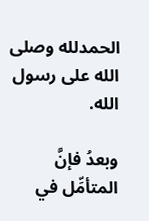الحمدلله وصلى الله على رسول الله.

وبعدُ فإنَّ المتأمِّل في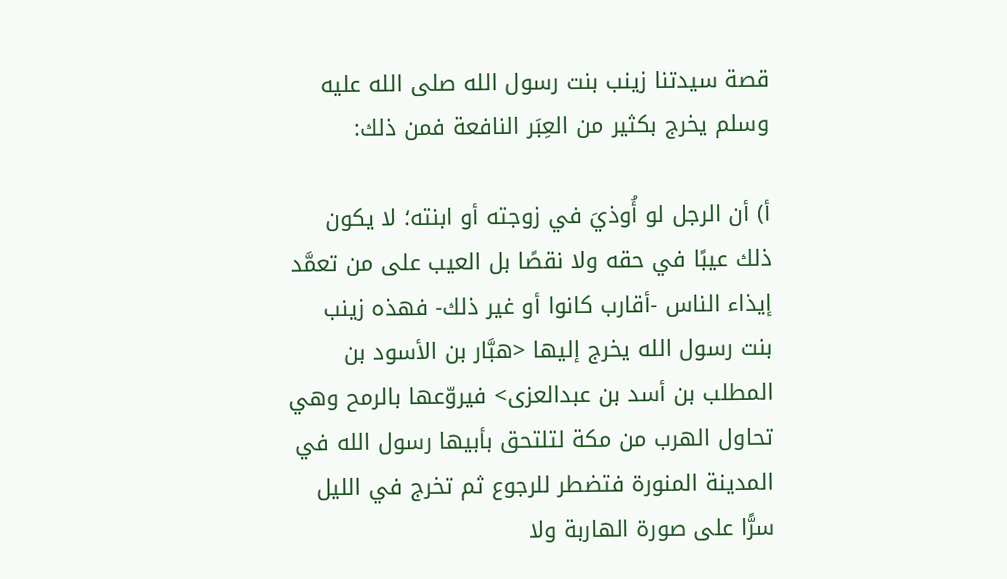قصة سيدتنا زينب بنت رسول الله صلى الله عليه وسلم يخرج بكثير من العِبَر النافعة فمن ذلك:

أ‌) أن الرجل لو أُوذيَ في زوجته أو ابنته؛ لا يكون ذلك عيبًا في حقه ولا نقصًا بل العيب على من تعمَّد إيذاء الناس -أقارب كانوا أو غير ذلك- فهذه زينب بنت رسول الله يخرج إليها <هبَّار بن الأسود بن المطلب بن أسد بن عبدالعزى> فيروّعها بالرمح وهي تحاول الهرب من مكة لتلتحق بأبيها رسول الله في المدينة المنورة فتضطر للرجوع ثم تخرج في الليل سرًّا على صورة الهاربة ولا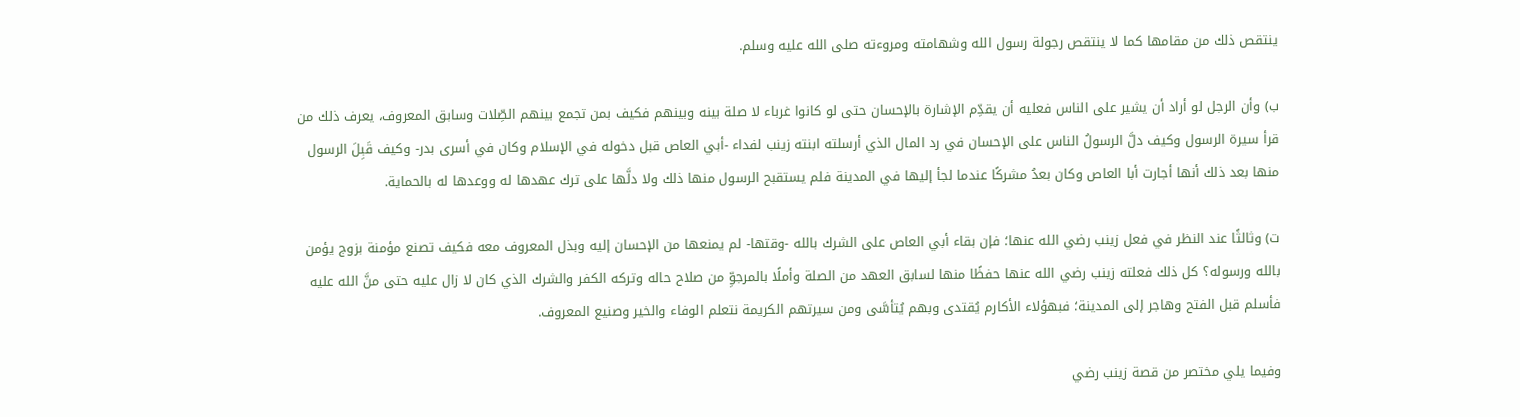ينتقص ذلك من مقامها كما لا ينتقص رجولة رسول الله وشهامته ومروءته صلى الله عليه وسلم.

ب‌) وأن الرجل لو أراد أن يشير على الناس فعليه أن يقدِّم الإشارة بالإحسان حتى لو كانوا غرباء لا صلة بينه وبينهم فكيف بمن تجمع بينهم الصِّلات وسابق المعروف، يعرف ذلك من قرأ سيرة الرسول وكيف دلَّ الرسولُ الناس على الإحسان في رد المال الذي أرسلته ابنته زينب لفداء -أبي العاص قبل دخوله في الإسلام وكان في أسرى بدر- وكيف قَبِلَ الرسول منها بعد ذلك أنها أجارت أبا العاص وكان بعدُ مشركًا عندما لجأ إليها في المدينة فلم يستقبح الرسول منها ذلك ولا دلَّها على ترك عهدها له ووعدها له بالحماية.

ت‌) وثالثًا عند النظر في فعل زينب رضي الله عنها؛ فإن بقاء أبي العاص على الشرك بالله -وقتها- لم يمنعها من الإحسان إليه وبذل المعروف معه فكيف تصنع مؤمنة بزوج يؤمن بالله ورسوله؟ كل ذلك فعلته زينب رضي الله عنها حفظًا منها لسابق العهد من الصلة وأملًا بالمرجوِّ من صلاح حاله وتركه الكفر والشرك الذي كان لا زال عليه حتى منَّ الله عليه فأسلم قبل الفتح وهاجر إلى المدينة؛ فبهؤلاء الأكارم يُقتدى وبهم يُتأسَّى ومن سيرتهم الكريمة نتعلم الوفاء والخير وصنيع المعروف.

وفيما يلي مختصر من قصة زينب رضي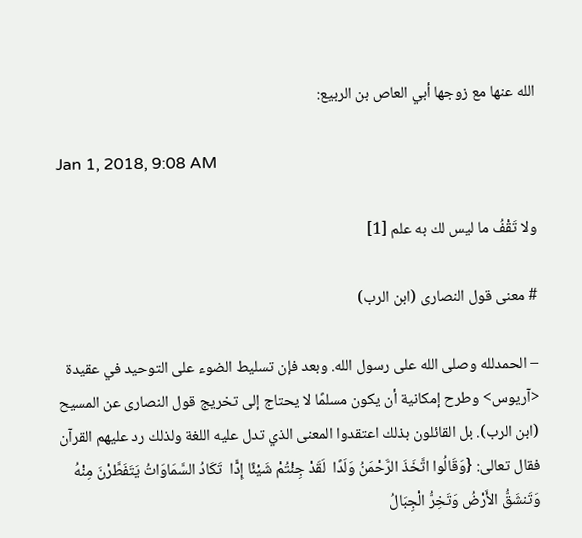الله عنها مع زوجها أبي العاص بن الربيع:

Jan 1, 2018, 9:08 AM

ولا تَقْفُ ما ليس لك به علم [1]

# معنى قول النصارى (ابن الرب)

– الحمدلله وصلى الله على رسول الله. وبعد فإن تسليط الضوء على التوحيد في عقيدة <آريوس> وطرح إمكانية أن يكون مسلمًا لا يحتاج إلى تخريج قول النصارى عن المسيح (ابن الرب). بل القائلون بذلك اعتقدوا المعنى الذي تدل عليه اللغة ولذلك رد عليهم القرآن فقال تعالى: {وَقَالُوا اتَّخَذَ الرَّحْمَنُ وَلَدًا  لَقَدْ جِئْتُمْ شَيْئًا إِدًّا  تَكَادُ السَّمَاوَاتُ يَتَفَطَّرْنَ مِنْهُ وَتَنشَقُّ الأَرْضُ وَتَخِرُّ الْجِبَالُ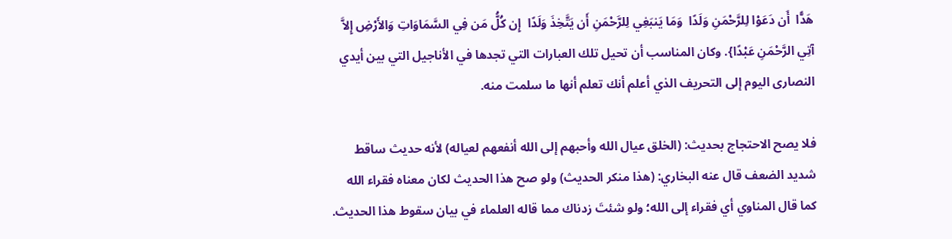هَدًّا  أَن دَعَوْا لِلرَّحْمَنِ وَلَدًا  وَمَا يَنبَغِي لِلرَّحْمَنِ أَن يَتَّخِذَ وَلَدًا  إِن كُلُّ مَن فِي السَّمَاوَاتِ وَالأَرْضِ إِلاَّ آتِي الرَّحْمَنِ عَبْدًا}. وكان المناسب أن تحيل تلك العبارات التي تجدها في الأناجيل التي بين أيدي النصارى اليوم إلى التحريف الذي أعلم أنك تعلم أنها ما سلمت منه.

فلا يصح الاحتجاج بحديث: (الخلق عيال الله وأحبهم إلى الله أنفعهم لعياله) لأنه حديث ساقط شديد الضعف قال عنه البخاري: (هذا منكر الحديث) ولو صح هذا الحديث لكان معناه فقراء الله كما قال المناوي أي فقراء إلى الله؛ ولو شئتَ زدناك مما قاله العلماء في بيان سقوط هذا الحديث.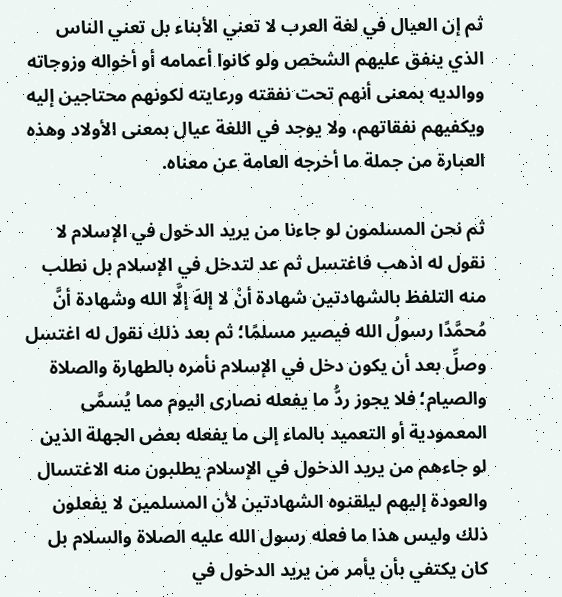ثم إن العيال في لغة العرب لا تعني الأبناء بل تعني الناس الذي ينفق عليهم الشخص ولو كانوا أعمامه أو أخواله وزوجاته ووالديه بمعنى أنهم تحت نفقته ورعايته لكونهم محتاجين إليه ويكفيهم نفقاتهم، ولا يوجد في اللغة عيال بمعنى الأولاد وهذه العبارة من جملة ما أخرجه العامة عن معناه.

ثم نحن المسلمون لو جاءنا من يريد الدخول في الإسلام لا نقول له اذهب فاغتسل ثم عد لتدخل في الإسلام بل نطلب منه التلفظ بالشهادتين شهادة أنْ لا إلهَ إلَّا الله وشهادة أنَّ مُحمَّدًا رسولُ الله فيصير مسلمًا؛ ثم بعد ذلك نقول له اغتسل وصلِّ بعد أن يكون دخل في الإسلام نأمره بالطهارة والصلاة والصيام؛ فلا يجوز ردُّ ما يفعله نصارى اليوم مما يُسمَّى المعمودية أو التعميد بالماء إلى ما يفعله بعض الجهلة الذين لو جاءهم من يريد الدخول في الإسلام يطلبون منه الاغتسال والعودة إليهم ليلقنوه الشهادتين لأن المسلمين لا يفعلون ذلك وليس هذا ما فعله رسول الله عليه الصلاة والسلام بل كان يكتفي بأن يأمر من يريد الدخول في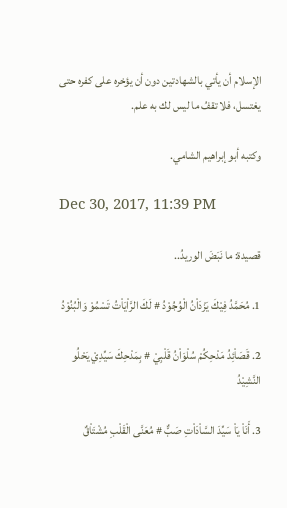الإسلام أن يأتي بالشهادتين دون أن يؤخره على كفره حتى يغتسل، فلا تقفُ ما ليس لك به علم.

وكتبه أبو إبراهيم الشامي.

Dec 30, 2017, 11:39 PM

قصيدة: ما نَبَضَ الوريدُ..

1. مُحَمَّدُ فِيْكَ يَزْدَاْنُ الْوُجُوْدُ # لَكَ الرَّاْيَاْتُ تَسْمُوْ وَالْبُنُوْدُ

2. قَصَاْئِدُ مَدْحِكُمْ سُلْوَاْنُ قَلْبِيْ # بِمَدْحِكَ سَيِّدِيْ يَحْلُو النَّشِيْدُ

3. أَنَاْ يَاْ سَيِّدَ السَّاْدَاْتِ صَبٌّ # مُعَنَّى الْقَلْبِ مُشْتَاْقٌ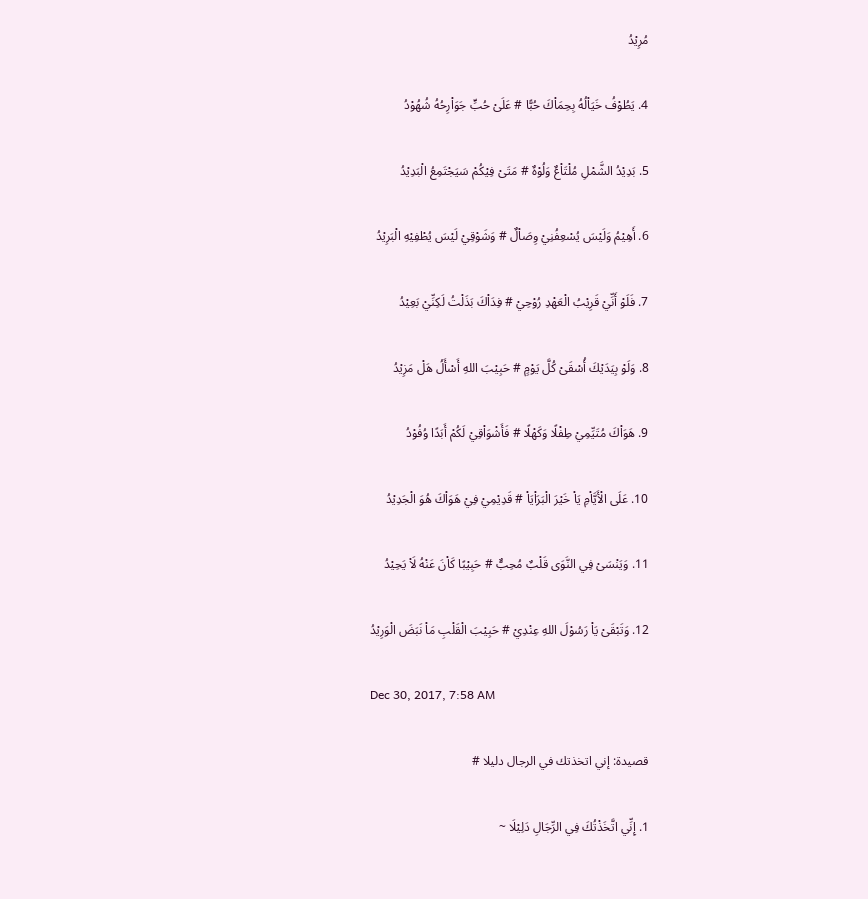مُرِيْدُ

4. يَطُوْفُ خَيَاْلُهُ بِحِمَاْكَ حُبًّا # عَلَىْ حُبٍّ جَوَاْرِحُهُ شُهُوْدُ

5. بَدِيْدُ الشَّمْلِ مُلْتَاْعٌ وَلُوْهٌ # مَتَىْ فِيْكُمْ سَيَجْتَمِعُ الْبَدِيْدُ

6. أَهِيْمُ وَلَيْسَ يُسْعِفُنِيْ وِصَاْلٌ # وَشَوْقِيْ لَيْسَ يُطْفِيْهِ الْبَرِيْدُ

7. فَلَوْ أَنِّيْ قَرِيْبُ الْعَهْدِ رُوْحِيْ # فِدَاْكَ بَذَلْتُ لَكِنِّيْ بَعِيْدُ

8. وَلَوْ بِيَدَيْكَ أُسْقَىْ كُلَّ يَوْمٍ # حَبِيْبَ اللهِ أَسْأَلُ هَلْ مَزِيْدُ

9. هَوَاْكَ مُتَيِّمِيْ طِفْلًا وَكَهْلًا # فَأَشْوَاْقِيْ لَكُمْ أَبَدًا وُفُوْدُ

10. عَلَى الْأَيَّاْمِ يَاْ خَيْرَ الْبَرَاْيَاْ # قَدِيْمِيْ فِيْ هَوَاْكَ هُوَ الْجَدِيْدُ

11. وَيَنْسَىْ فِي النَّوَى قَلْبٌ مُحِبٌّ # حَبِيْبًا كَاْنَ عَنْهُ لَاْ يَحِيْدُ

12. وَتَبْقَىْ يَاْ رَسُوْلَ اللهِ عِنْدِيْ # حَبِيْبَ الْقَلْبِ مَاْ نَبَضَ الْوَرِيْدُ

Dec 30, 2017, 7:58 AM

قصيدة: إني اتخذتك في الرجال دليلا #

1. إِنِّي اتَّخَذْتُكَ فِي الرِّجَالِ دَلِيْلَا ~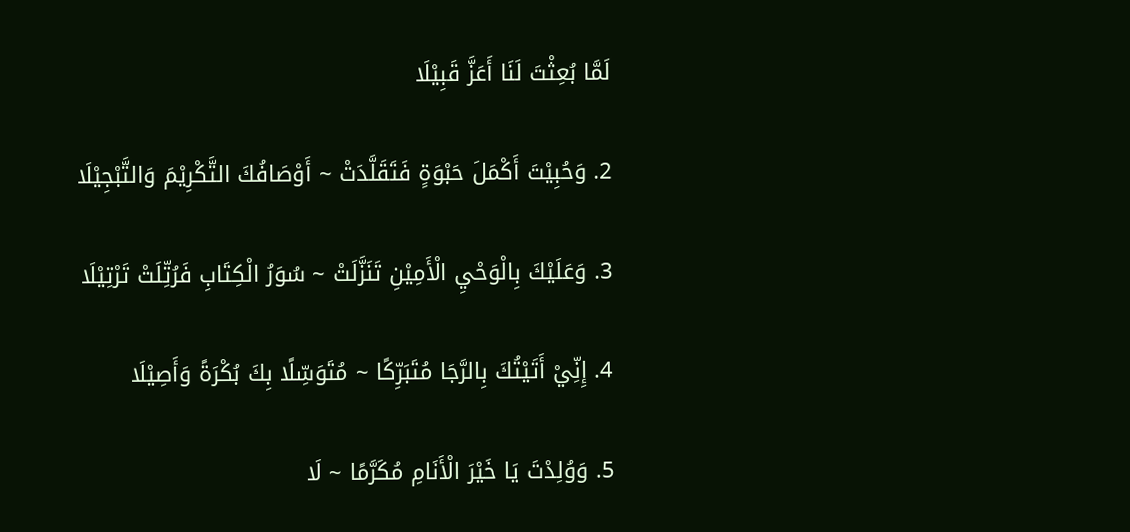لَمَّا بُعِثْتَ لَنَا أَعَزَّ قَبِيْلَا

2. وَحُبِيْتَ أَكْمَلَ حَبْوَةٍ فَتَقَلَّدَتْ ~ أَوْصَافُكَ التَّكْرِيْمَ وَالتَّبْجِيْلَا

3. وَعَلَيْكَ بِالْوَحْيِ الْأَمِيْنِ تَنَزَّلَتْ ~ سُوَرُ الْكِتَابِ فَرُتِّلَتْ تَرْتِيْلَا

4. إِنِّيْ أَتَيْتُكَ بِالرَّجَا مُتَبَرِّكًا ~ مُتَوَسِّلًا بِكَ بُكْرَةً وَأَصِيْلَا

5. وَوُلِدْتَ يَا خَيْرَ الْأَنَامِ مُكَرَّمًا ~ لَا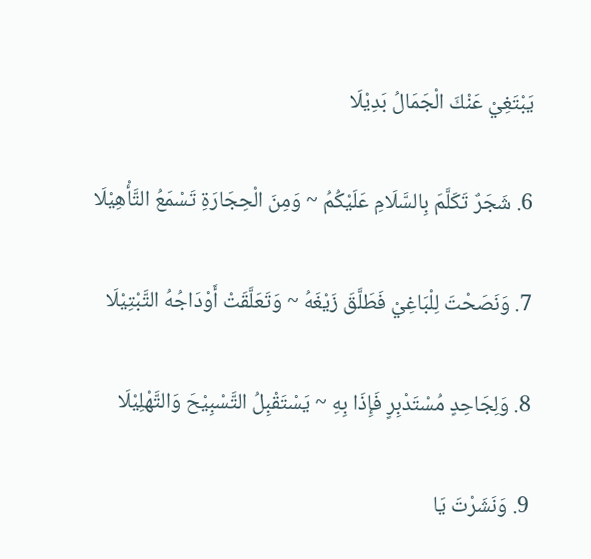يَبْتَغِيْ عَنْكَ الْجَمَالُ بَدِيْلَا

6. شَجَرٌ تَكَلَّمَ بِالسَّلَامِ عَلَيْكُمُ ~ وَمِنَ الْحِجَارَةِ تَسْمَعُ التَّأْهِيْلَا

7. وَنَصَحْتَ لِلْبَاغِيْ فَطَلَّقَ زَيْغَهُ ~ وَتَعَلَّقَتْ أَوْدَاجُهُ التَّبْتِيْلَا

8. وَلِجَاحِدٍ مُسْتَدْبِرٍ فَإِذَا بِهِ ~ يَسْتَقْبِلُ التَّسْبِيْحَ وَالتَّهْلِيْلَا

9. وَنَشَرْتَ يَا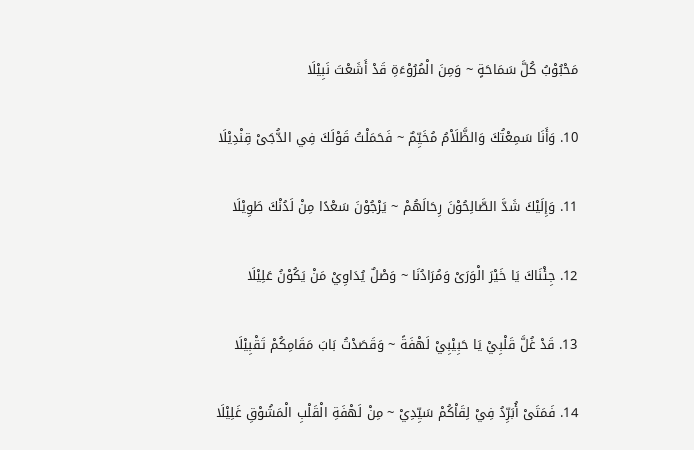مَحْبُوْبُ كُلَّ سَمَاحَةٍ ~ وَمِنَ الْمُرُوْءَةِ قَدْ أَشَعْتَ نَبِيْلَا

10. وَأَنَا سَمِعْتُكَ وَالظَّلَاْمُ مُخَيِّمٌ ~ فَحَمَلْتُ قَوْلَكَ فِي الدُّجَىْ قِنْدِيْلَا

11. وَإِلَيْكَ شَدَّ الصَّالِحُوْنَ رِحَالَهُمْ ~ يَرْجُوْنَ سَعْدًا مِنْ لَدُنْكَ طَوِيْلَا

12. جِئْنَاكَ يَا خَيْرَ الْوَرَىْ وَمُرَادُنَا ~ وَصْلٌ يُدَاوِيْ مَنْ يَكُوْنُ عَلِيْلَا

13. قَدْ غُلَّ قَلْبِيْ يَا حَبِيْبِيْ لَهْفَةً ~ وَقَصَدْتُ بَابَ مَقَامِكُمْ تَقْبِيْلَا

14. فَمَتَىْ أُبَرِّدُ فِيْ لِقَاْكُمْ سَيِّدِيْ ~ مِنْ لَهْفَةِ الْقَلْبِ الْمَشُوْقِ غَلِيْلَا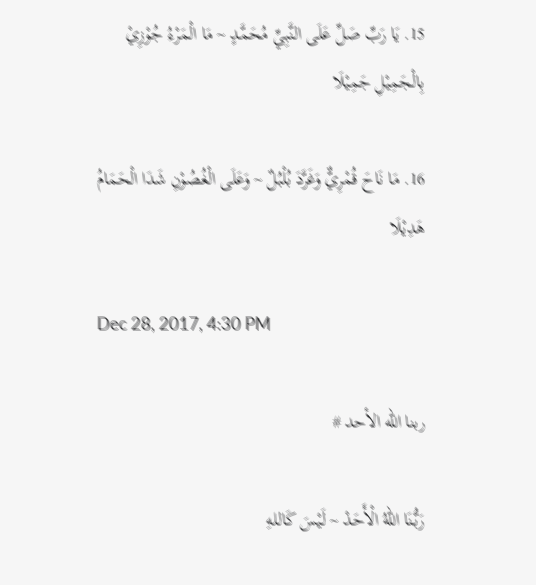15. يَا رَبِّ صَلِّ عَلَى النَّبِيِّ مُحَمَّدٍ ~ مَا الْمَرْءُ جُوْزِيْ بِالْجَمِيْلِ جَمِيْلَا

16. مَا نَاحَ قُمْرِيٌّ وَغَرَّدَ بُلْبُلٌ ~ وَعَلَى الْغُصُوْنِ شَدَا الْحَمَامُ هَدِيْلَا

Dec 28, 2017, 4:30 PM

ربنا الله الأحد #

رَبُّنَا اللهُ الْأَحَدْ ~ لَيْسَ كَاللهِ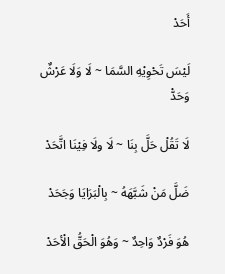أَحَدْ

لَيْسَ تَحْوِيْهِ السَّمَا ~ لَا وَلَا عَرْشٌ وَحَدّْ

لَا تَقُلْ حَلَّ بِنَا ~ لَا ولَا فِيْنَا اتَّحَدْ

ضَلَّ مَنْ شَبَّهَهُ ~ بِالْبَرَايَا وَجَحَدْ

هُوَ فَرْدٌ وَاحِدٌ ~ وَهُوَ الْحَقُّ الْأحَدْ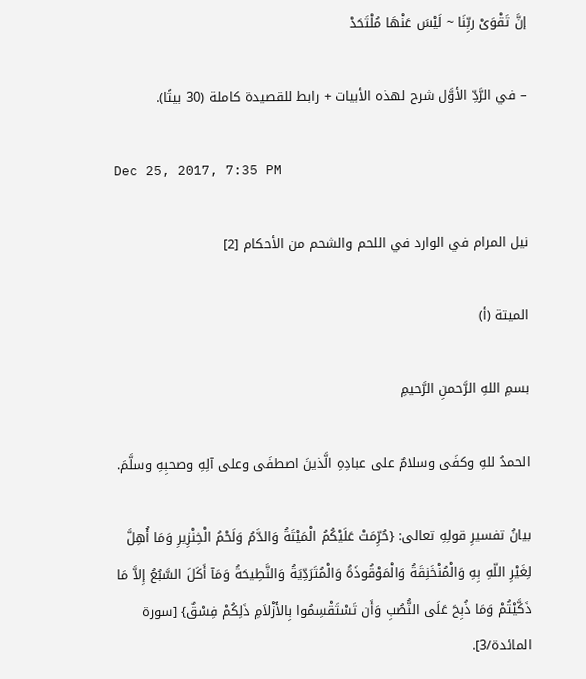إنَّ تَقْوَىْ ربِّنَا ~ لَيْسَ عَنْهَا مُلْتَحَدْ

– في الرَّدِّ الأوَّل شرح لهذه الأبيات + رابط للقصيدة كاملة (30 بيتًا).

Dec 25, 2017, 7:35 PM

نيل المرام في الوارد في اللحم والشحم من الأحكام [2]

الميتة (أ)

بسمِ اللهِ الرَّحمنِ الرَّحيمِ

الحمدُ للهِ وكفَى وسلامٌ على عبادِهِ الَّذينَ اصطفَى وعلى آلِهِ وصحبِهِ وسلَّمَ.

بيانُ تفسيرِ قولِهِ تعالى: {حُرِّمَتْ عَلَيْكُمُ الْمَيْتَةُ وَالدَّمُ وَلَحْمُ الْخِنْزِيرِ وَمَا أُهِلَّ لِغَيْرِ اللّهِ بِهِ وَالْمُنْخَنِقَةُ وَالْمَوْقُوذَةُ وَالْمُتَرَدِّيَةُ وَالنَّطِيحَةُ وَمَآ أَكَلَ السَّبُعُ إِلاَّ مَا ذَكَّيْتُمْ وَمَا ذُبِحَ عَلَى النُّصُبِ وَأَن تَسْتَقْسِمُوا بِالأَزْلاَمِ ذَلِكُمْ فِسْقٌ} [سورة المائدة/3].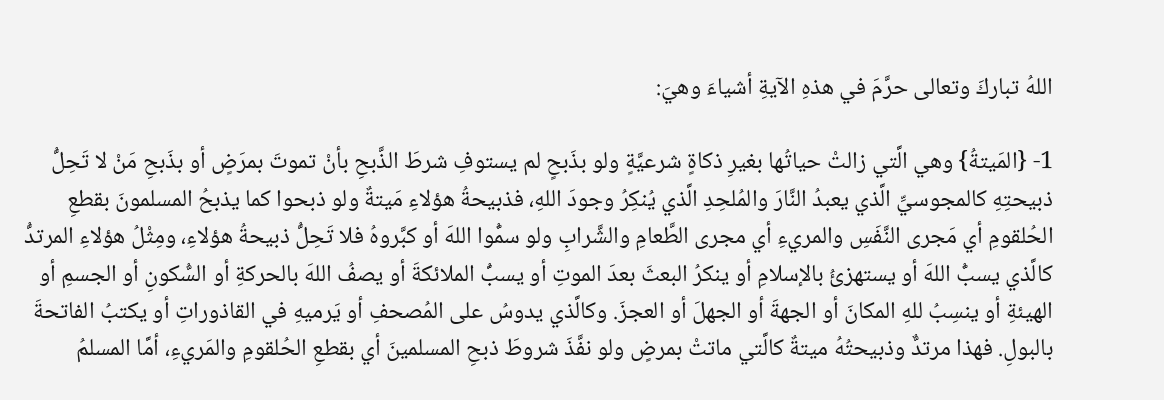اللهُ تباركَ وتعالى حرَّمَ في هذهِ الآيةِ أشياءَ وهيَ:

1- {المَيتةُ} وهي الَّتي زالتْ حياتُها بغيرِ ذكاةٍ شرعيَّةٍ ولو بذَبحٍ لم يستوفِ شرطَ الذَّبحِ بأنْ تموتَ بمرَضٍ أو بذَبحِ مَنْ لا تَحِلُّ ذبيحتِهِ كالمجوسيِّ الَّذي يعبدُ النَّارَ والمُلحِدِ الَّذي يُنكِرُ وجودَ اللهِ، فذبيحةُ هؤلاءِ مَيتةٌ ولو ذبحوا كما يذبحُ المسلمونَ بقطعِ الحُلقومِ أي مَجرى النَّفَسِ والمريءِ أي مجرى الطَّعامِ والشَّرابِ ولو سمُّوا اللهَ أو كبَّروهُ فلا تَحِلُّ ذبيحةُ هؤلاءِ، ومِثْلُ هؤلاءِ المرتدُّ كالَّذي يسبُّ اللهَ أو يستهزئُ بالإسلامِ أو ينكرُ البعثَ بعدَ الموتِ أو يسبُّ الملائكةَ أو يصفُ اللهَ بالحركةِ أو السُّكونِ أو الجسمِ أو الهيئةِ أو ينسِبُ للهِ المكانَ أو الجهةَ أو الجهلَ أو العجزَ. وكالَّذي يدوسُ على المُصحفِ أو يَرميهِ في القاذوراتِ أو يكتبُ الفاتحةَ بالبولِ. فهذا مرتدٌّ وذبيحتُهُ ميتةٌ كالَّتي ماتتْ بمرضٍ ولو نفَّذَ شروطَ ذبحِ المسلمينَ أي بقطعِ الحُلقومِ والمَريءِ، أمَّا المسلمُ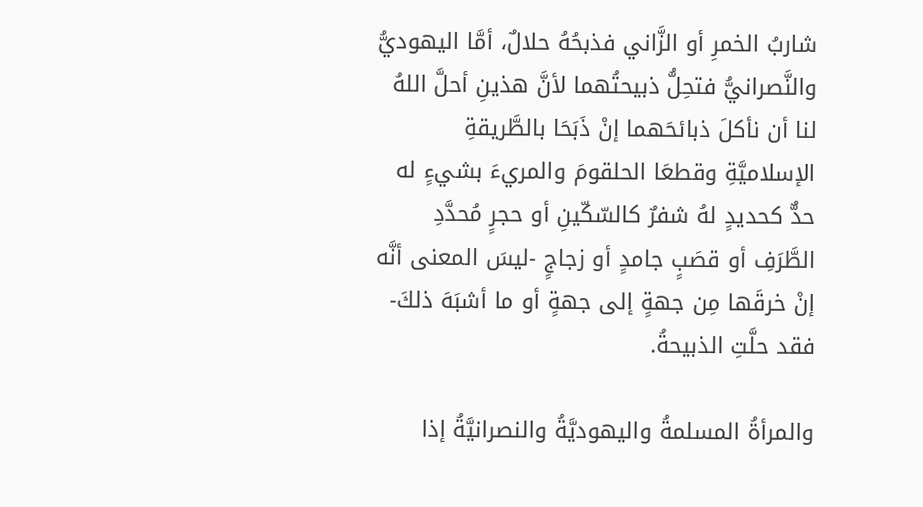شاربُ الخمرِ أو الزَّاني فذبحُهُ حلالٌ، أمَّا اليهوديُّ والنَّصرانيُّ فتحِلُّ ذبيحتُهما لأنَّ هذينِ أحلَّ اللهُ لنا أن نأكلَ ذبائحَهما إنْ ذَبَحَا بالطَّريقةِ الإسلاميَّةِ وقطعَا الحلقومَ والمريءَ بشيءٍ له حدٌّ كحديدٍ لهُ شفرٌ كالسّكّينِ أو حجرٍ مُحدَّدِ الطَّرَفِ أو قصَبٍ جامدٍ أو زجاجٍ -ليسَ المعنى أنَّه إنْ خرقَها مِن جهةٍ إلى جهةٍ أو ما أشبَهَ ذلكَ- فقد حلَّتِ الذبيحةُ.

والمرأةُ المسلمةُ واليهوديَّةُ والنصرانيَّةُ إذا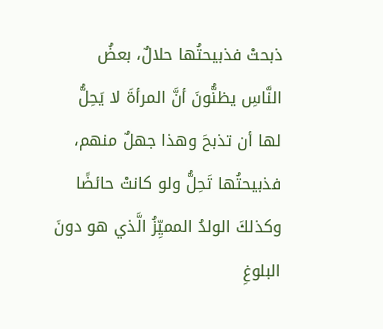ذبحتْ فذبيحتُها حلالٌ، بعضُ النَّاسِ يظنُّونَ أنَّ المرأةَ لا يَحِلُّ لها أن تذبحَ وهذا جهلٌ منهم، فذبيحتُها تَحِلُّ ولو كانتْ حائضًا وكذلكَ الولدُ المميِّزُ الَّذي هو دونَ البلوغِ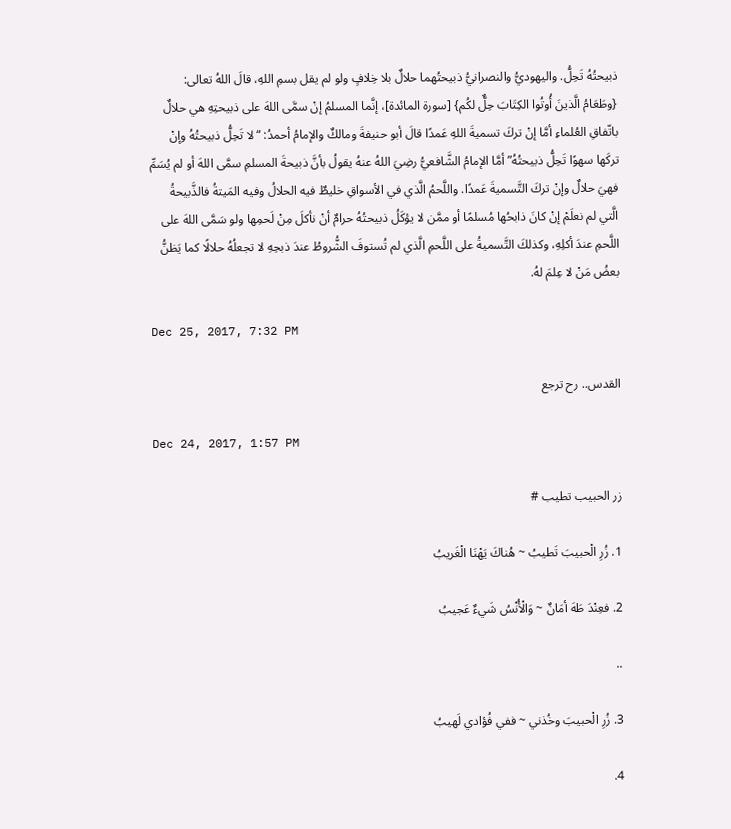ذبيحتُهُ تَحِلُّ. واليهوديُّ والنصرانيُّ ذبيحتُهما حلالٌ بلا خِلافٍ ولو لم يقل بسمِ اللهِ، قالَ اللهُ تعالى: {وطَعَامُ الَّذينَ أُوتُوا الكِتَابَ حِلٌّ لكُم} [سورة المائدة]، إنَّما المسلمُ إنْ سمَّى اللهَ على ذبيحتِهِ هي حلالٌ باتّفاقِ العُلماءِ أمَّا إنْ تركَ تسميةَ اللهِ عَمدًا قالَ أبو حنيفةَ ومالكٌ والإمامُ أحمدُ: “لا تَحِلُّ ذبيحتُهُ وإنْ تركَها سهوًا تَحِلُّ ذبيحتُهُ” أمَّا الإمامُ الشَّافعيُّ رضِيَ اللهُ عنهُ يقولُ بأنَّ ذبيحةَ المسلمِ سمَّى اللهَ أو لم يُسَمِّ فهيَ حلالٌ وإنْ تركَ التَّسميةَ عَمدًا. واللَّحمُ الَّذي في الأسواقِ خليطٌ فيه الحلالُ وفيه المَيتةُ فالذَّبيحةُ الَّتي لم نعلَمْ إنْ كانَ ذابحُها مُسلمًا أو ممَّن لا يؤكَلُ ذبيحتُهُ حرامٌ أنْ نأكلَ مِنْ لَحمِها ولو سَمَّى اللهَ على اللَّحمِ عندَ أكلِهِ، وكذلكَ التَّسميةُ على اللَّحمِ الَّذي لم تُستوفَ الشُّروطُ عندَ ذبحِهِ لا تجعلُهُ حلالًا كما يَظنُّ بعضُ مَنْ لا عِلمَ لهُ.

Dec 25, 2017, 7:32 PM

القدس.. رح ترجع

Dec 24, 2017, 1:57 PM

زر الحبيب تطيب #

1. زُرِ الْحبيبَ تَطيبُ ~ هُناكَ يَهْنَا الْغَريبُ

2. فعِنْدَ طَهَ أمَانٌ ~ وَالْأُنْسُ شَيءٌ عَجيبُ

..

3. زُرِ الْحبيبَ وخُذني ~ ففي فُؤادي لَهيبُ

4.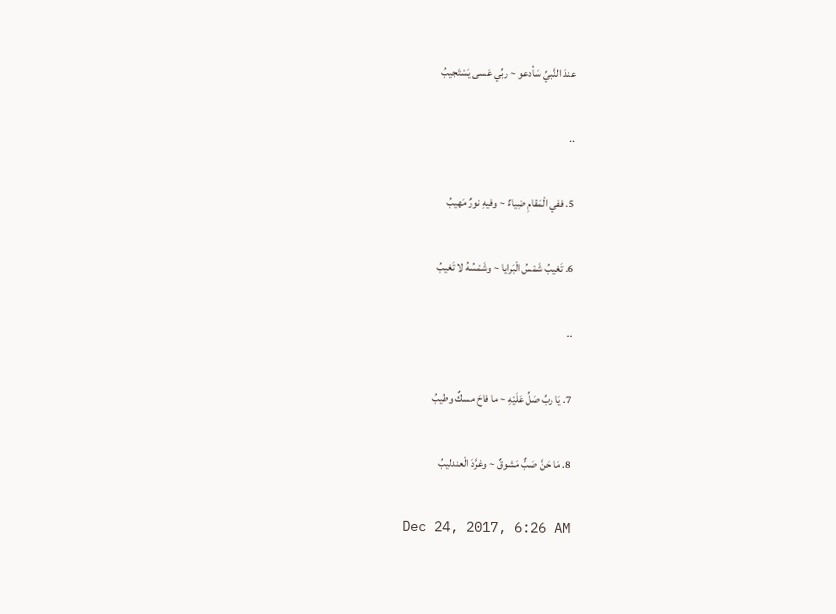عندَ النَّبيِّ سَأدعو ~ ربِّي عَسى يَسْتَجيبُ

..

5. ففي الْمَقامِ ضِياءٌ ~ وفيهِ نورٌ مَهيبُ

6. تَغيبُ شَمْسُ الْبَرايا ~ وشَمْسُهُ لا تَغيبُ

..

7. يَا ربِّ صَلِّ عَلَيْهِ ~ ما فاحَ مسكٌ وطيبُ

8. مَا حَنَّ صَبٌّ مَشوقٌ ~ وغرَّدَ الْعندليبُ

Dec 24, 2017, 6:26 AM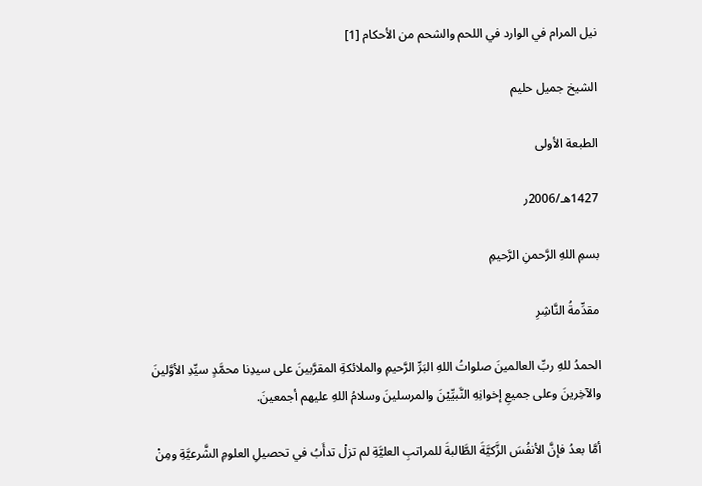نيل المرام في الوارد في اللحم والشحم من الأحكام [1]

الشيخ جميل حليم

الطبعة الأولى

1427هـ/2006ر

بسمِ اللهِ الرَّحمنِ الرَّحيمِ

مقدِّمةُ النَّاشِرِ

الحمدُ للهِ ربِّ العالمينَ صلواتُ اللهِ البَرِّ الرَّحيمِ والملائكةِ المقرَّبينَ على سيدِنا محمَّدٍ سيِّدِ الأوَّلينَ والآخِرينَ وعلى جميعِ إخوانِهِ النَّبيِّيْنَ والمرسلينَ وسلامُ اللهِ عليهم أجمعينَ.

أمَّا بعدُ فإنَّ الأنفُسَ الزَّكيَّةَ الطَّالبةَ للمراتبِ العليَّةِ لم تزلْ تدأَبُ في تحصيلِ العلومِ الشَّرعيَّةِ ومِنْ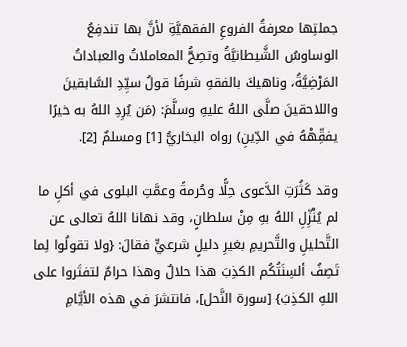جملتِها معرفةُ الفروعِ الفقهيَّةِ لأنَّ بها تندفِعُ الوساوسُ الشَّيطانيَّةُ وتصِحُّ المعاملاتُ والعباداتُ المَرْضِيَّةُ، وناهيكَ بالفقهِ شرفًا قولُ سيِّدِ السَّابقينَ واللاحقينَ صلَّى اللهُ عليهِ وسلَّمَ: (مَن يُرِدِ اللهُ به خيرًا يفقِّهْهُ في الدِّينِ) رواه البخاريُّ [1] ومسلمٌ [2].

وقد كَثُرَتِ الدَّعوى حِلًّا وحُرمةً وعمَّتِ البلوى في أكلِ ما لم يُنْزِّلِ اللهُ بهِ مِنْ سلطانٍ، وقد نهانا اللهُ تعالى عن التَّحليلِ والتَّحريمِ بغيرِ دليلٍ شرعيٍّ فقالَ: {ولا تقولُوا لِما تَصِفُ ألسِنَتُكُم الكذِبَ هذا حلالٌ وهذا حرامٌ لتفتَروا على اللهِ الكذِبَ} [سورة النَّحل]، فانتشرَ في هذه الأيَّامِ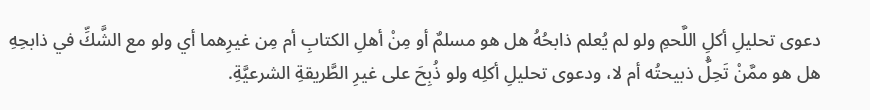دعوى تحليلِ أكلِ اللَّحمِ ولو لم يُعلم ذابحُهُ هل هو مسلمٌ أو مِنْ أهلِ الكتابِ أم مِن غيرِهما أي ولو مع الشَّكِّ في ذابحِهِ هل هو ممَّنْ تَحِلُّ ذبيحتُه أم لا، ودعوى تحليلِ أكلِه ولو ذُبِحَ على غيرِ الطَّريقةِ الشرعيَّةِ.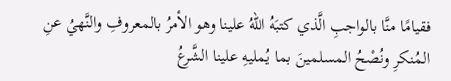فقيامًا منَّا بالواجبِ الَّذي كتبَهُ اللهُ علينا وهو الأمرُ بالمعروفِ والنَّهيُ عنِ المُنكرِ ونُصْحُ المسلمينَ بما يُمليهِ علينا الشَّرعُ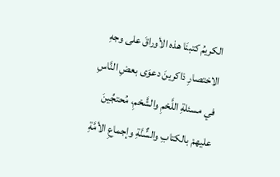الكريمُ كتبنَا هذه الأوراقَ على وجهِ الاختصارِ ذاكرينَ دعوَى بعضِ النَّاسِ في مسئلةِ اللَّحْمِ والشَّحْمِ، مُحتجِّينَ عليهمْ بالكتابِ والسٌّنَّةِ وإجماعِ الأمَّةِ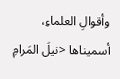وأقوالِ العلماءِ، أسميناها <نيلَ المَرامِ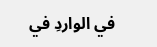في الواردِ في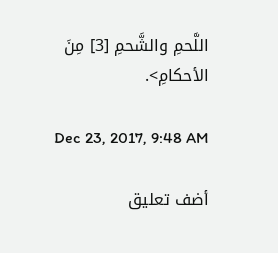اللَّحمِ والشَّحمِ [3] مِنَ الأحكامِ>.

Dec 23, 2017, 9:48 AM

أضف تعليق